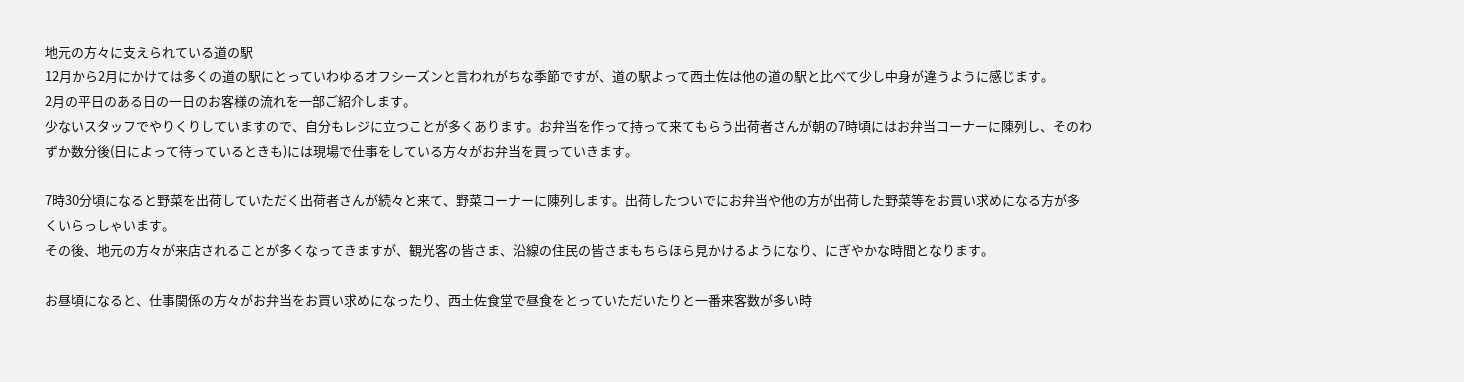地元の方々に支えられている道の駅
12月から2月にかけては多くの道の駅にとっていわゆるオフシーズンと言われがちな季節ですが、道の駅よって西土佐は他の道の駅と比べて少し中身が違うように感じます。
2月の平日のある日の一日のお客様の流れを一部ご紹介します。
少ないスタッフでやりくりしていますので、自分もレジに立つことが多くあります。お弁当を作って持って来てもらう出荷者さんが朝の7時頃にはお弁当コーナーに陳列し、そのわずか数分後(日によって待っているときも)には現場で仕事をしている方々がお弁当を買っていきます。

7時30分頃になると野菜を出荷していただく出荷者さんが続々と来て、野菜コーナーに陳列します。出荷したついでにお弁当や他の方が出荷した野菜等をお買い求めになる方が多くいらっしゃいます。
その後、地元の方々が来店されることが多くなってきますが、観光客の皆さま、沿線の住民の皆さまもちらほら見かけるようになり、にぎやかな時間となります。

お昼頃になると、仕事関係の方々がお弁当をお買い求めになったり、西土佐食堂で昼食をとっていただいたりと一番来客数が多い時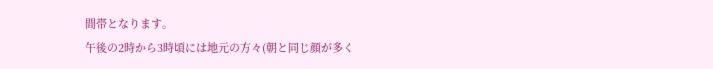間帯となります。
午後の2時から3時頃には地元の方々(朝と同じ顔が多く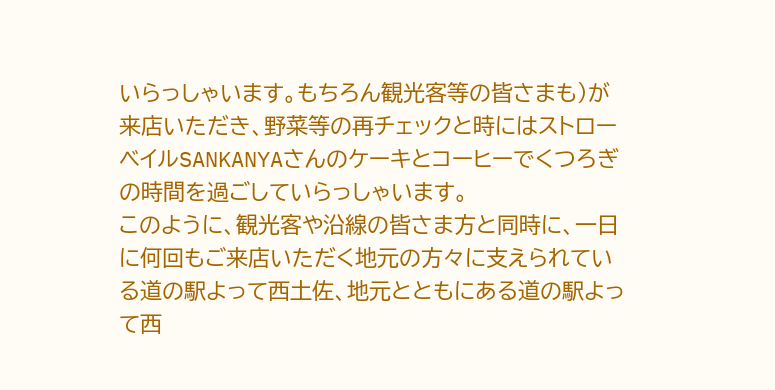いらっしゃいます。もちろん観光客等の皆さまも)が来店いただき、野菜等の再チェックと時にはストローベイルSANKANYAさんのケーキとコーヒーでくつろぎの時間を過ごしていらっしゃいます。
このように、観光客や沿線の皆さま方と同時に、一日に何回もご来店いただく地元の方々に支えられている道の駅よって西土佐、地元とともにある道の駅よって西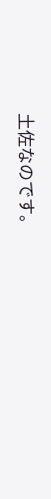土佐なのです。